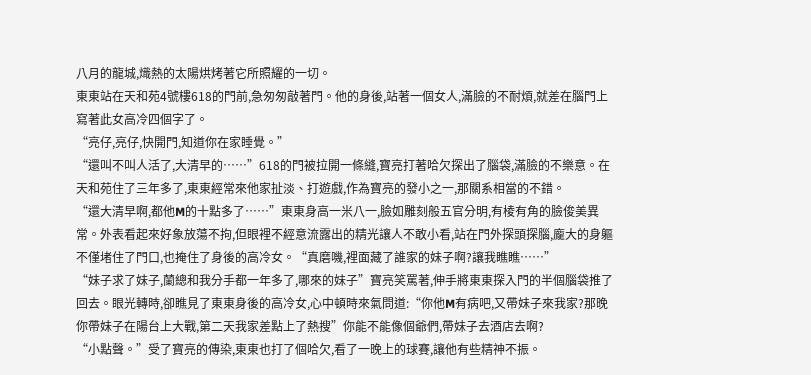八月的龍城,熾熱的太陽烘烤著它所照耀的一切。
東東站在天和苑4號樓618的門前,急匆匆敲著門。他的身後,站著一個女人,滿臉的不耐煩,就差在腦門上寫著此女高冷四個字了。
“亮仔,亮仔,快開門,知道你在家睡覺。”
“還叫不叫人活了,大清早的……”618的門被拉開一條縫,寶亮打著哈欠探出了腦袋,滿臉的不樂意。在天和苑住了三年多了,東東經常來他家扯淡、打遊戲,作為寶亮的發小之一,那關系相當的不錯。
“還大清早啊,都他M的十點多了……”東東身高一米八一,臉如雕刻般五官分明,有棱有角的臉俊美異常。外表看起來好象放蕩不拘,但眼裡不經意流露出的精光讓人不敢小看,站在門外探頭探腦,龐大的身軀不僅堵住了門口,也掩住了身後的高冷女。“真磨嘰,裡面藏了誰家的妹子啊?讓我瞧瞧……”
“妹子求了妹子,蘭總和我分手都一年多了,哪來的妹子”寶亮笑罵著,伸手將東東探入門的半個腦袋推了回去。眼光轉時,卻瞧見了東東身後的高冷女,心中頓時來氣問道:“你他M有病吧,又帶妹子來我家?那晚你帶妹子在陽台上大戰,第二天我家差點上了熱搜”你能不能像個爺們,帶妹子去酒店去啊?
“小點聲。”受了寶亮的傳染,東東也打了個哈欠,看了一晚上的球賽,讓他有些精神不振。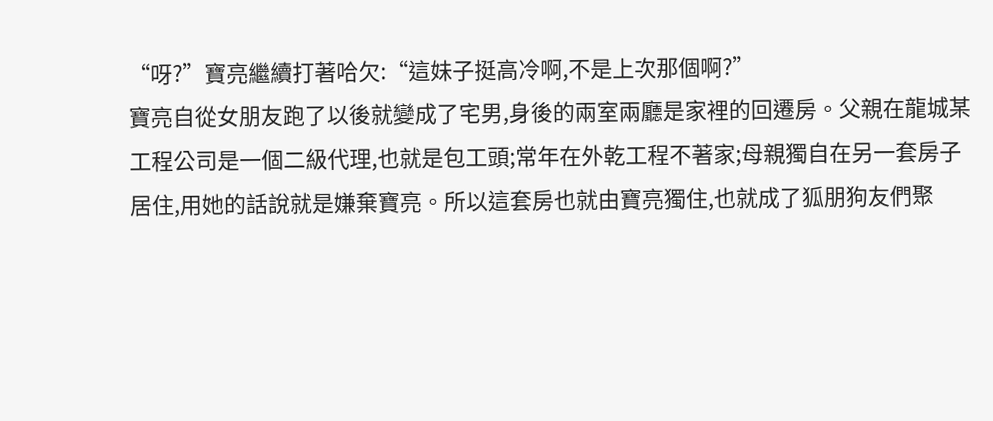“呀?”寶亮繼續打著哈欠:“這妹子挺高冷啊,不是上次那個啊?”
寶亮自從女朋友跑了以後就變成了宅男,身後的兩室兩廳是家裡的回遷房。父親在龍城某工程公司是一個二級代理,也就是包工頭;常年在外乾工程不著家;母親獨自在另一套房子居住,用她的話說就是嫌棄寶亮。所以這套房也就由寶亮獨住,也就成了狐朋狗友們聚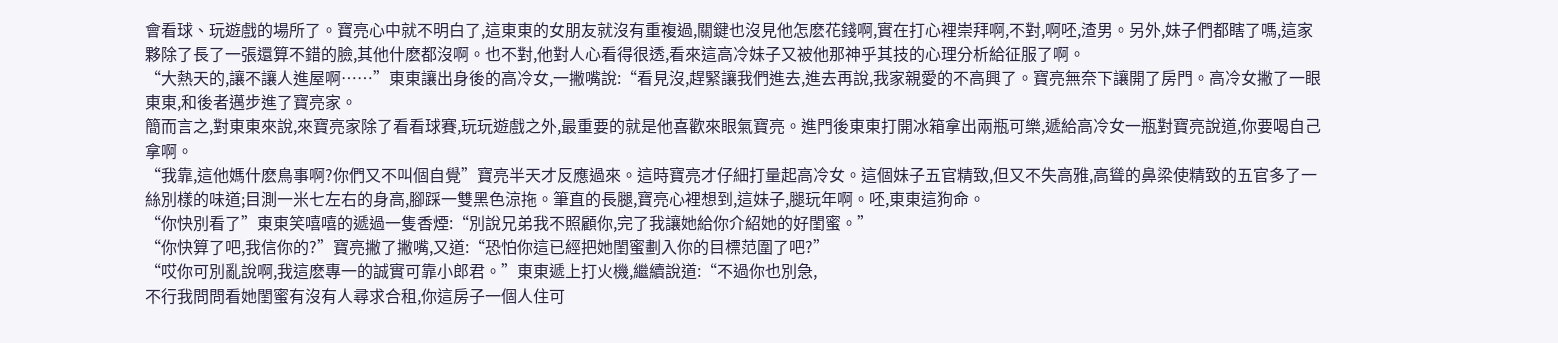會看球、玩遊戲的場所了。寶亮心中就不明白了,這東東的女朋友就沒有重複過,關鍵也沒見他怎麽花錢啊,實在打心裡崇拜啊,不對,啊呸,渣男。另外,妹子們都瞎了嗎,這家夥除了長了一張還算不錯的臉,其他什麽都沒啊。也不對,他對人心看得很透,看來這高冷妹子又被他那神乎其技的心理分析給征服了啊。
“大熱天的,讓不讓人進屋啊……”東東讓出身後的高冷女,一撇嘴說:“看見沒,趕緊讓我們進去,進去再說,我家親愛的不高興了。寶亮無奈下讓開了房門。高冷女撇了一眼東東,和後者邁步進了寶亮家。
簡而言之,對東東來說,來寶亮家除了看看球賽,玩玩遊戲之外,最重要的就是他喜歡來眼氣寶亮。進門後東東打開冰箱拿出兩瓶可樂,遞給高冷女一瓶對寶亮說道,你要喝自己拿啊。
“我靠,這他媽什麽鳥事啊?你們又不叫個自覺”寶亮半天才反應過來。這時寶亮才仔細打量起高冷女。這個妹子五官精致,但又不失高雅,高聳的鼻梁使精致的五官多了一絲別樣的味道;目測一米七左右的身高,腳踩一雙黑色涼拖。筆直的長腿,寶亮心裡想到,這妹子,腿玩年啊。呸,東東這狗命。
“你快別看了”東東笑嘻嘻的遞過一隻香煙:“別說兄弟我不照顧你,完了我讓她給你介紹她的好閨蜜。”
“你快算了吧,我信你的?”寶亮撇了撇嘴,又道:“恐怕你這已經把她閨蜜劃入你的目標范圍了吧?”
“哎你可別亂說啊,我這麽專一的誠實可靠小郎君。”東東遞上打火機,繼續說道:“不過你也別急,
不行我問問看她閨蜜有沒有人尋求合租,你這房子一個人住可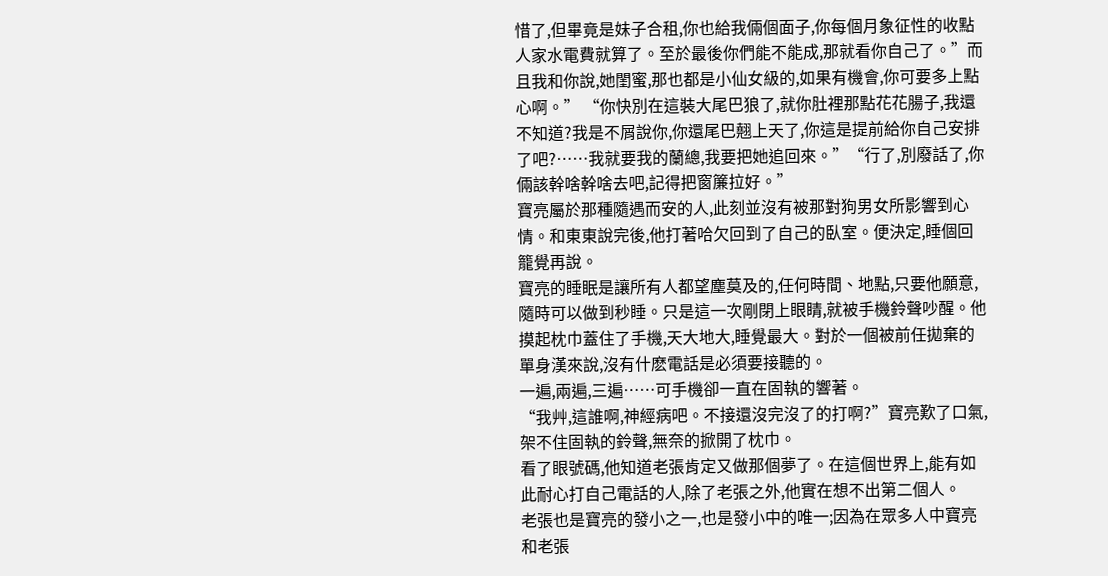惜了,但畢竟是妹子合租,你也給我倆個面子,你每個月象征性的收點人家水電費就算了。至於最後你們能不能成,那就看你自己了。”而且我和你說,她閨蜜,那也都是小仙女級的,如果有機會,你可要多上點心啊。” “你快別在這裝大尾巴狼了,就你肚裡那點花花腸子,我還不知道?我是不屑說你,你還尾巴翹上天了,你這是提前給你自己安排了吧?……我就要我的蘭總,我要把她追回來。”“行了,別廢話了,你倆該幹啥幹啥去吧,記得把窗簾拉好。”
寶亮屬於那種隨遇而安的人,此刻並沒有被那對狗男女所影響到心情。和東東說完後,他打著哈欠回到了自己的臥室。便決定,睡個回籠覺再說。
寶亮的睡眠是讓所有人都望塵莫及的,任何時間、地點,只要他願意,隨時可以做到秒睡。只是這一次剛閉上眼睛,就被手機鈴聲吵醒。他摸起枕巾蓋住了手機,天大地大,睡覺最大。對於一個被前任拋棄的單身漢來說,沒有什麽電話是必須要接聽的。
一遍,兩遍,三遍……可手機卻一直在固執的響著。
“我艸,這誰啊,神經病吧。不接還沒完沒了的打啊?”寶亮歎了口氣,架不住固執的鈴聲,無奈的掀開了枕巾。
看了眼號碼,他知道老張肯定又做那個夢了。在這個世界上,能有如此耐心打自己電話的人,除了老張之外,他實在想不出第二個人。
老張也是寶亮的發小之一,也是發小中的唯一;因為在眾多人中寶亮和老張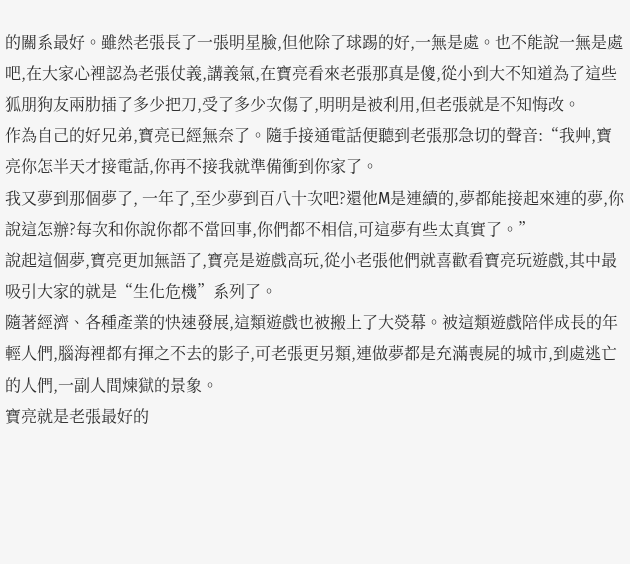的關系最好。雖然老張長了一張明星臉,但他除了球踢的好,一無是處。也不能說一無是處吧,在大家心裡認為老張仗義,講義氣,在寶亮看來老張那真是傻,從小到大不知道為了這些狐朋狗友兩肋插了多少把刀,受了多少次傷了,明明是被利用,但老張就是不知悔改。
作為自己的好兄弟,寶亮已經無奈了。隨手接通電話便聽到老張那急切的聲音:“我艸,寶亮你怎半天才接電話,你再不接我就準備衝到你家了。
我又夢到那個夢了, 一年了,至少夢到百八十次吧?還他M是連續的,夢都能接起來連的夢,你說這怎辦?每次和你說你都不當回事,你們都不相信,可這夢有些太真實了。”
說起這個夢,寶亮更加無語了,寶亮是遊戲高玩,從小老張他們就喜歡看寶亮玩遊戲,其中最吸引大家的就是“生化危機”系列了。
隨著經濟、各種產業的快速發展,這類遊戲也被搬上了大熒幕。被這類遊戲陪伴成長的年輕人們,腦海裡都有揮之不去的影子,可老張更另類,連做夢都是充滿喪屍的城市,到處逃亡的人們,一副人間煉獄的景象。
寶亮就是老張最好的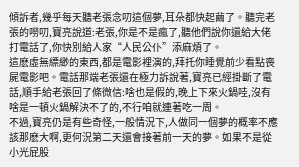傾訴者,幾乎每天聽老張念叨這個夢,耳朵都快起繭了。聽完老張的嘮叨,寶亮說道:老張,你是不是瘋了,聽他們說你還給大佬打電話了,你快別給人家“人民公仆”添麻煩了。
這麽虛無縹緲的東西,都是電影裡演的,拜托你睡覺前少看點喪屍電影吧。電話那端老張還在極力訴說著,寶亮已經掛斷了電話,順手給老張回了條微信:啥也是假的,晚上下來火鍋哇,沒有啥是一頓火鍋解決不了的,不行咱就連著吃一周。
不過,寶亮仍是有些奇怪,一般情況下,人做同一個夢的概率不應該那麽大啊,更何況第二天還會接著前一天的夢。如果不是從小光屁股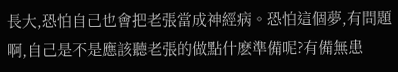長大,恐怕自己也會把老張當成神經病。恐怕這個夢,有問題啊,自己是不是應該聽老張的做點什麽準備呢?有備無患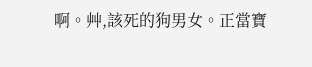啊。艸,該死的狗男女。正當寶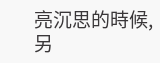亮沉思的時候,另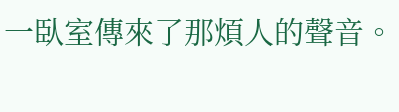一臥室傳來了那煩人的聲音。